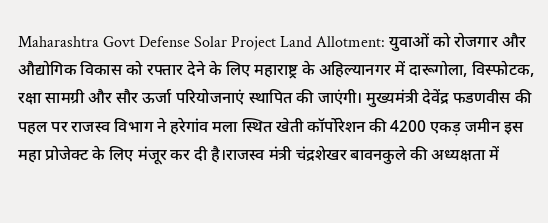Maharashtra Govt Defense Solar Project Land Allotment: युवाओं को रोजगार और औद्योगिक विकास को रफ्तार देने के लिए महाराष्ट्र के अहिल्यानगर में दारूगोला, विस्फोटक, रक्षा सामग्री और सौर ऊर्जा परियोजनाएं स्थापित की जाएंगी। मुख्यमंत्री देवेंद्र फडणवीस की पहल पर राजस्व विभाग ने हरेगांव मला स्थित खेती कॉर्पोरेशन की 4200 एकड़ जमीन इस महा प्रोजेक्ट के लिए मंजूर कर दी है।राजस्व मंत्री चंद्रशेखर बावनकुले की अध्यक्षता में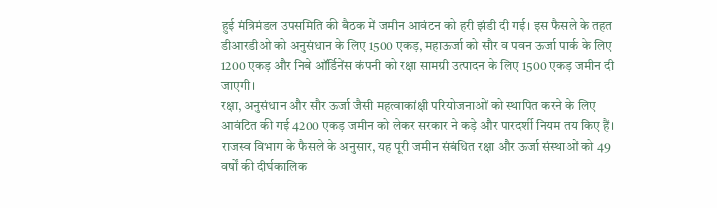हुई मंत्रिमंडल उपसमिति की बैठक में जमीन आवंटन को हरी झंडी दी गई। इस फैसले के तहत डीआरडीओ को अनुसंधान के लिए 1500 एकड़, महाऊर्जा को सौर व पवन ऊर्जा पार्क के लिए 1200 एकड़ और निबे ऑर्डिनेंस कंपनी को रक्षा सामग्री उत्पादन के लिए 1500 एकड़ जमीन दी जाएगी।
रक्षा, अनुसंधान और सौर ऊर्जा जैसी महत्वाकांक्षी परियोजनाओं को स्थापित करने के लिए आवंटित की गई 4200 एकड़ जमीन को लेकर सरकार ने कड़े और पारदर्शी नियम तय किए हैं। राजस्व विभाग के फैसले के अनुसार, यह पूरी जमीन संबंधित रक्षा और ऊर्जा संस्थाओं को 49 वर्षों की दीर्घकालिक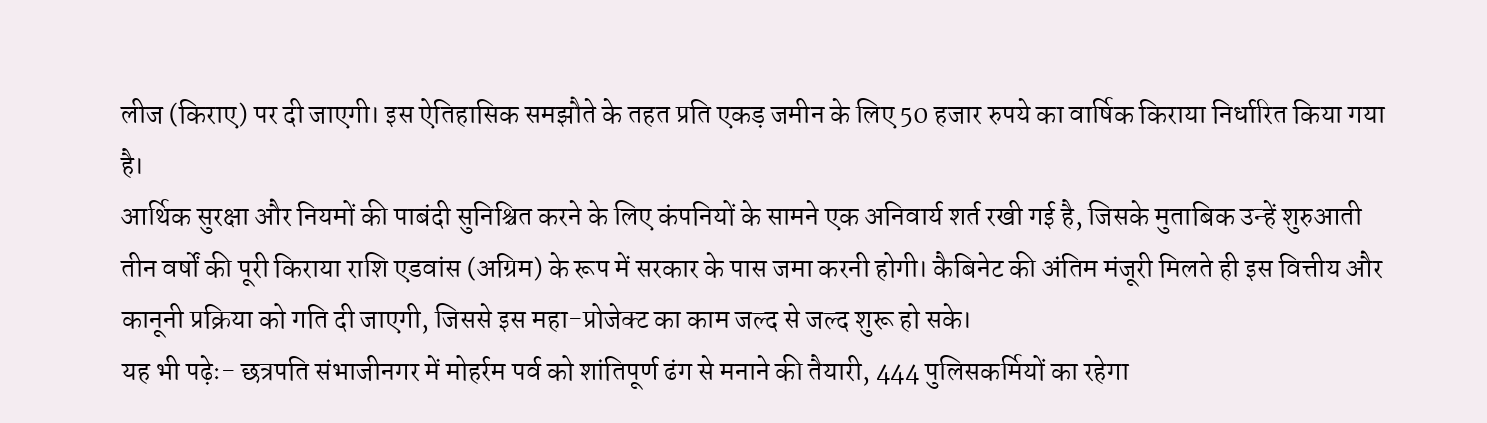लीज (किराए) पर दी जाएगी। इस ऐतिहासिक समझौते के तहत प्रति एकड़ जमीन के लिए 50 हजार रुपये का वार्षिक किराया निर्धारित किया गया है।
आर्थिक सुरक्षा और नियमों की पाबंदी सुनिश्चित करने के लिए कंपनियों के सामने एक अनिवार्य शर्त रखी गई है, जिसके मुताबिक उन्हें शुरुआती तीन वर्षों की पूरी किराया राशि एडवांस (अग्रिम) के रूप में सरकार के पास जमा करनी होगी। कैबिनेट की अंतिम मंजूरी मिलते ही इस वित्तीय और कानूनी प्रक्रिया को गति दी जाएगी, जिससे इस महा-प्रोजेक्ट का काम जल्द से जल्द शुरू हो सके।
यह भी पढ़ेः- छत्रपति संभाजीनगर में मोहर्रम पर्व को शांतिपूर्ण ढंग से मनाने की तैयारी, 444 पुलिसकर्मियों का रहेगा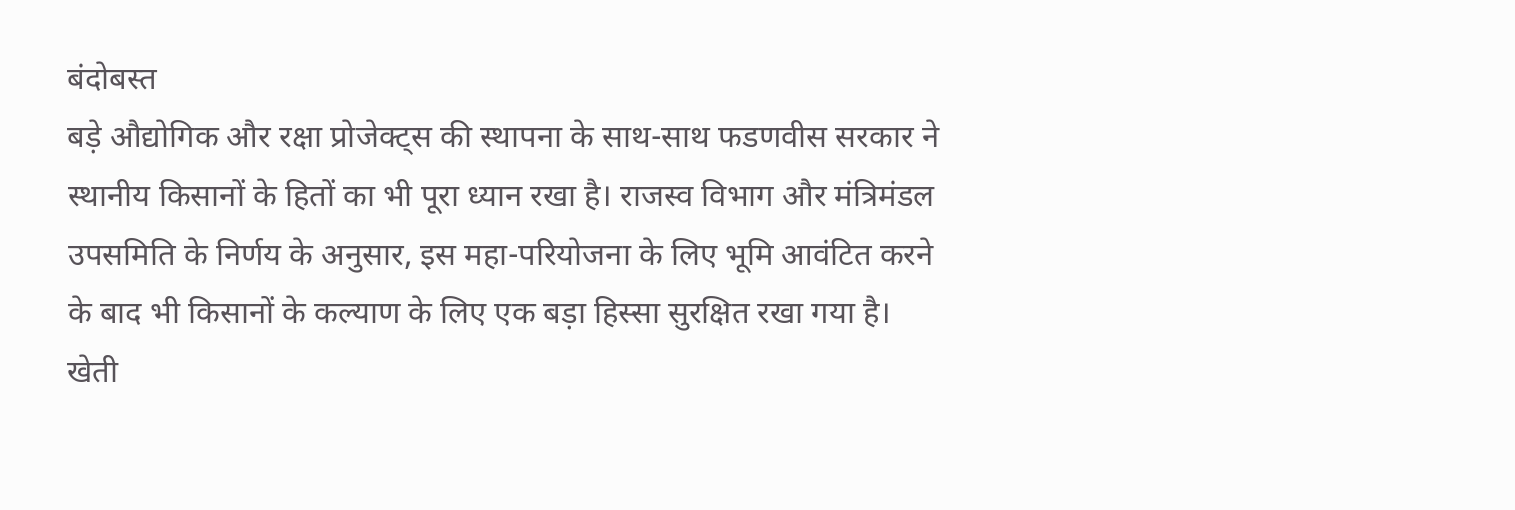बंदोबस्त
बड़े औद्योगिक और रक्षा प्रोजेक्ट्स की स्थापना के साथ-साथ फडणवीस सरकार ने स्थानीय किसानों के हितों का भी पूरा ध्यान रखा है। राजस्व विभाग और मंत्रिमंडल उपसमिति के निर्णय के अनुसार, इस महा-परियोजना के लिए भूमि आवंटित करने के बाद भी किसानों के कल्याण के लिए एक बड़ा हिस्सा सुरक्षित रखा गया है। खेती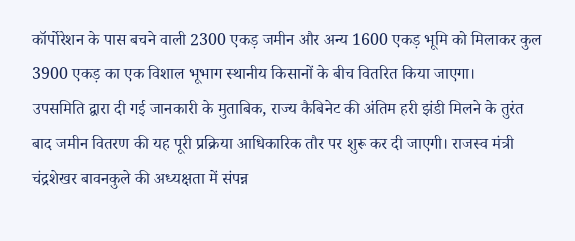कॉर्पोरेशन के पास बचने वाली 2300 एकड़ जमीन और अन्य 1600 एकड़ भूमि को मिलाकर कुल 3900 एकड़ का एक विशाल भूभाग स्थानीय किसानों के बीच वितरित किया जाएगा।
उपसमिति द्वारा दी गई जानकारी के मुताबिक, राज्य कैबिनेट की अंतिम हरी झंडी मिलने के तुरंत बाद जमीन वितरण की यह पूरी प्रक्रिया आधिकारिक तौर पर शुरू कर दी जाएगी। राजस्व मंत्री चंद्रशेखर बावनकुले की अध्यक्षता में संपन्न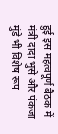हुई इस महत्वपूर्ण बैठक में मंत्री दादा भुसे और पंकजा मुंडे भी विशेष रूप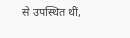से उपस्थित थीं,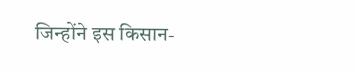जिन्होंने इस किसान-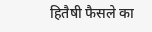हितैषी फैसले का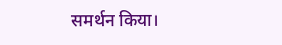समर्थन किया।